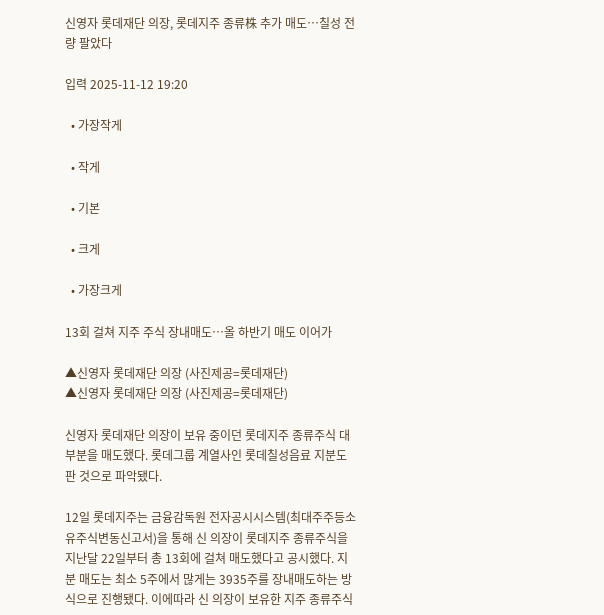신영자 롯데재단 의장, 롯데지주 종류株 추가 매도⋯칠성 전량 팔았다

입력 2025-11-12 19:20

  • 가장작게

  • 작게

  • 기본

  • 크게

  • 가장크게

13회 걸쳐 지주 주식 장내매도⋯올 하반기 매도 이어가

▲신영자 롯데재단 의장 (사진제공=롯데재단)
▲신영자 롯데재단 의장 (사진제공=롯데재단)

신영자 롯데재단 의장이 보유 중이던 롯데지주 종류주식 대부분을 매도했다. 롯데그룹 계열사인 롯데칠성음료 지분도 판 것으로 파악됐다.

12일 롯데지주는 금융감독원 전자공시시스템(최대주주등소유주식변동신고서)을 통해 신 의장이 롯데지주 종류주식을 지난달 22일부터 총 13회에 걸쳐 매도했다고 공시했다. 지분 매도는 최소 5주에서 많게는 3935주를 장내매도하는 방식으로 진행됐다. 이에따라 신 의장이 보유한 지주 종류주식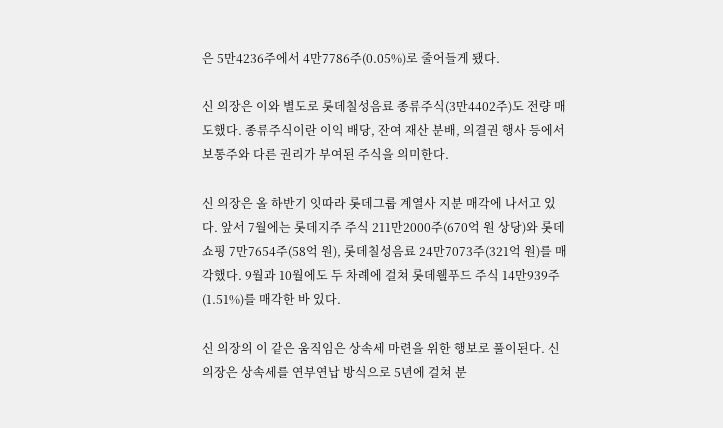은 5만4236주에서 4만7786주(0.05%)로 줄어들게 됐다.

신 의장은 이와 별도로 롯데칠성음료 종류주식(3만4402주)도 전량 매도했다. 종류주식이란 이익 배당, 잔여 재산 분배, 의결권 행사 등에서 보통주와 다른 권리가 부여된 주식을 의미한다.

신 의장은 올 하반기 잇따라 롯데그룹 계열사 지분 매각에 나서고 있다. 앞서 7월에는 롯데지주 주식 211만2000주(670억 원 상당)와 롯데쇼핑 7만7654주(58억 원), 롯데칠성음료 24만7073주(321억 원)를 매각했다. 9월과 10월에도 두 차례에 걸쳐 롯데웰푸드 주식 14만939주(1.51%)를 매각한 바 있다.

신 의장의 이 같은 움직임은 상속세 마련을 위한 행보로 풀이된다. 신 의장은 상속세를 연부연납 방식으로 5년에 걸쳐 분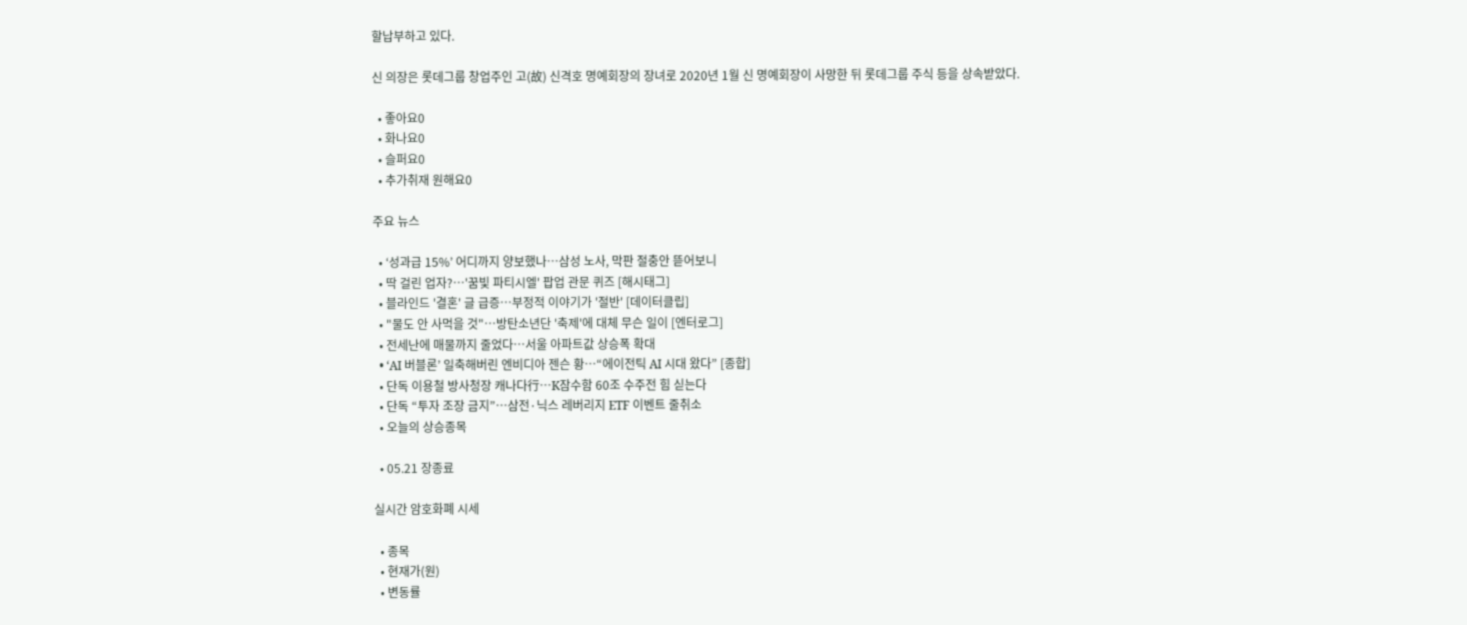할납부하고 있다.

신 의장은 롯데그룹 창업주인 고(故) 신격호 명예회장의 장녀로 2020년 1월 신 명예회장이 사망한 뒤 롯데그룹 주식 등을 상속받았다.

  • 좋아요0
  • 화나요0
  • 슬퍼요0
  • 추가취재 원해요0

주요 뉴스

  • ‘성과급 15%’ 어디까지 양보했나…삼성 노사, 막판 절충안 뜯어보니
  • 딱 걸린 업자?…'꿈빛 파티시엘' 팝업 관문 퀴즈 [해시태그]
  • 블라인드 '결혼' 글 급증…부정적 이야기가 '절반' [데이터클립]
  • "물도 안 사먹을 것"⋯방탄소년단 '축제'에 대체 무슨 일이 [엔터로그]
  • 전세난에 매물까지 줄었다…서울 아파트값 상승폭 확대
  • ‘AI 버블론’ 일축해버린 엔비디아 젠슨 황⋯“에이전틱 AI 시대 왔다” [종합]
  • 단독 이용철 방사청장 캐나다行…K잠수함 60조 수주전 힘 싣는다
  • 단독 “투자 조장 금지”…삼전·닉스 레버리지 ETF 이벤트 줄취소
  • 오늘의 상승종목

  • 05.21 장종료

실시간 암호화폐 시세

  • 종목
  • 현재가(원)
  • 변동률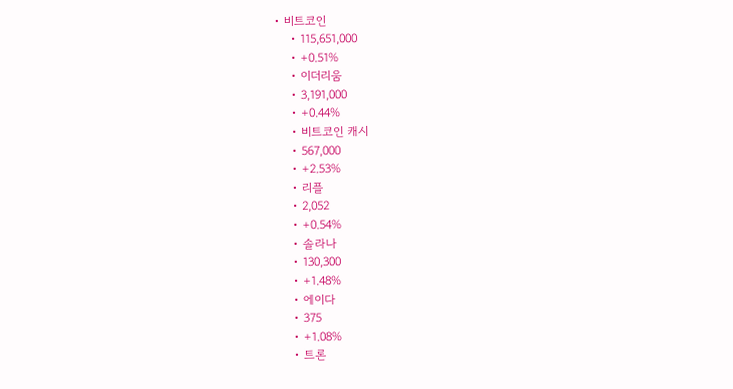• 비트코인
    • 115,651,000
    • +0.51%
    • 이더리움
    • 3,191,000
    • +0.44%
    • 비트코인 캐시
    • 567,000
    • +2.53%
    • 리플
    • 2,052
    • +0.54%
    • 솔라나
    • 130,300
    • +1.48%
    • 에이다
    • 375
    • +1.08%
    • 트론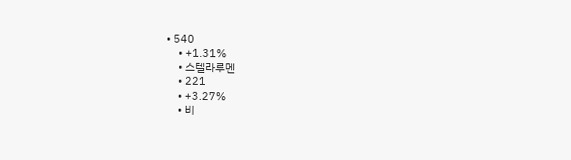• 540
    • +1.31%
    • 스텔라루멘
    • 221
    • +3.27%
    • 비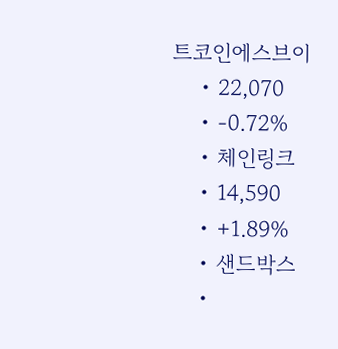트코인에스브이
    • 22,070
    • -0.72%
    • 체인링크
    • 14,590
    • +1.89%
    • 샌드박스
    •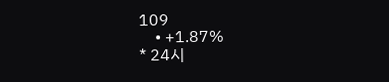109
    • +1.87%
* 24시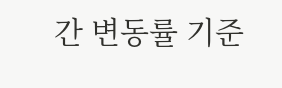간 변동률 기준